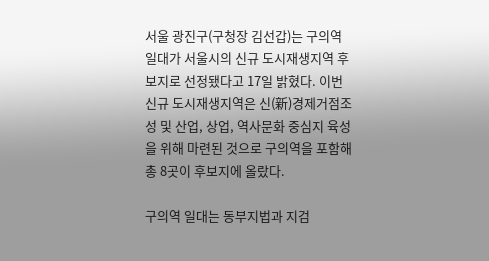서울 광진구(구청장 김선갑)는 구의역 일대가 서울시의 신규 도시재생지역 후보지로 선정됐다고 17일 밝혔다. 이번 신규 도시재생지역은 신(新)경제거점조성 및 산업, 상업, 역사문화 중심지 육성을 위해 마련된 것으로 구의역을 포함해 총 8곳이 후보지에 올랐다.

구의역 일대는 동부지법과 지검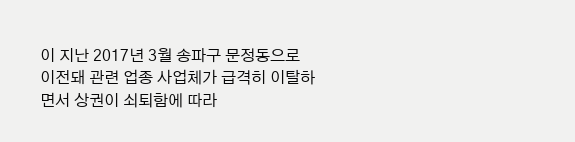이 지난 2017년 3월 송파구 문정동으로 이전돼 관련 업종 사업체가 급격히 이탈하면서 상권이 쇠퇴함에 따라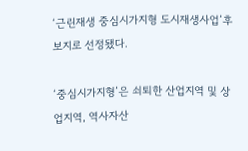‘근린재생 중심시가지형 도시재생사업’후보지로 선정됐다.

‘중심시가지형’은 쇠퇴한 산업지역 및 상업지역, 역사자산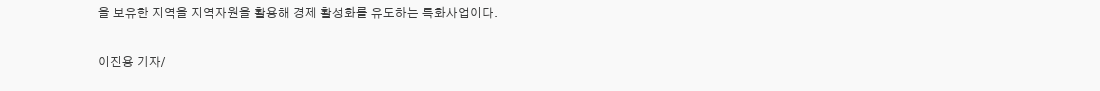을 보유한 지역을 지역자원을 활용해 경제 활성화를 유도하는 특화사업이다.

이진용 기자/